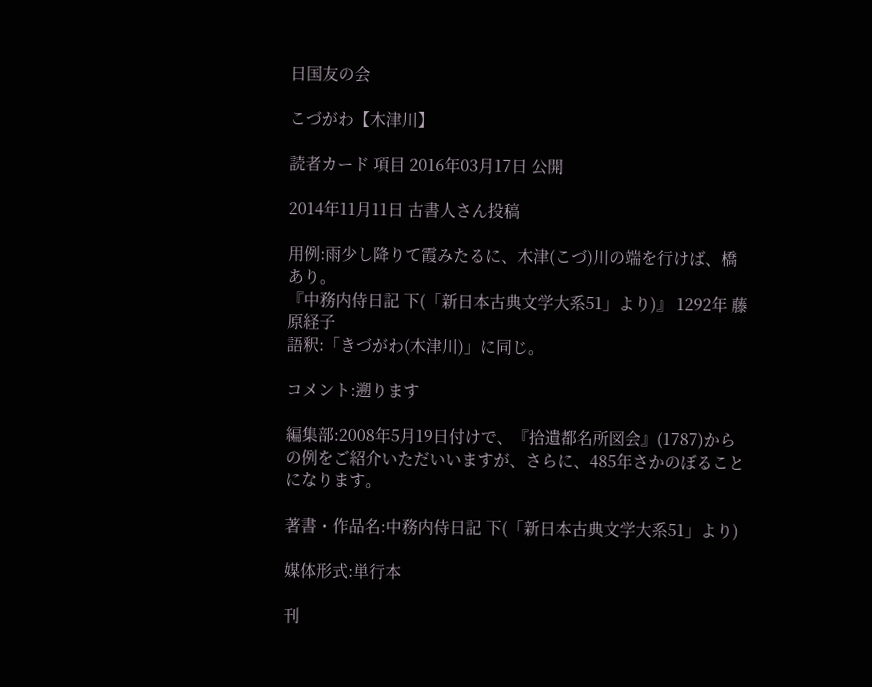日国友の会

こづがわ【木津川】

読者カード 項目 2016年03月17日 公開

2014年11月11日 古書人さん投稿

用例:雨少し降りて霞みたるに、木津(こづ)川の端を行けば、橋あり。
『中務内侍日記 下(「新日本古典文学大系51」より)』 1292年 藤原経子
語釈:「きづがわ(木津川)」に同じ。

コメント:遡ります

編集部:2008年5月19日付けで、『拾遺都名所図会』(1787)からの例をご紹介いただいいますが、さらに、485年さかのぼることになります。

著書・作品名:中務内侍日記 下(「新日本古典文学大系51」より)

媒体形式:単行本

刊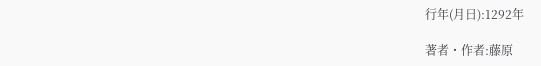行年(月日):1292年

著者・作者:藤原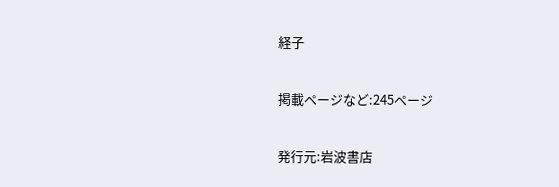経子

掲載ページなど:245ページ

発行元:岩波書店